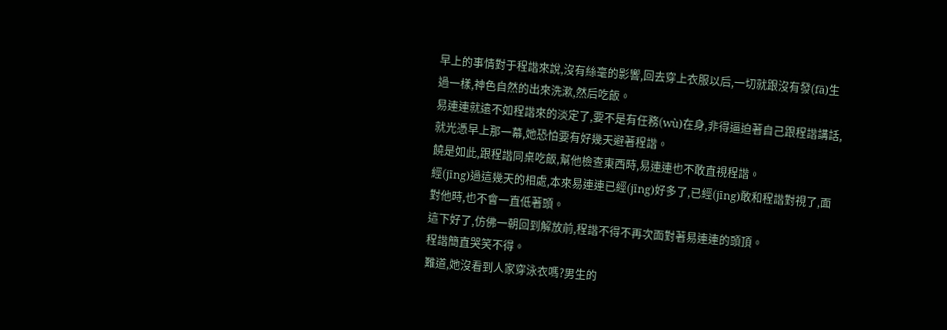早上的事情對于程諧來說,沒有絲毫的影響,回去穿上衣服以后,一切就跟沒有發(fā)生過一樣,神色自然的出來洗漱,然后吃飯。
易連連就遠不如程諧來的淡定了,要不是有任務(wù)在身,非得逼迫著自己跟程諧講話,就光憑早上那一幕,她恐怕要有好幾天避著程諧。
饒是如此,跟程諧同桌吃飯,幫他檢查東西時,易連連也不敢直視程諧。
經(jīng)過這幾天的相處,本來易連連已經(jīng)好多了,已經(jīng)敢和程諧對視了,面對他時,也不會一直低著頭。
這下好了,仿佛一朝回到解放前,程諧不得不再次面對著易連連的頭頂。
程諧簡直哭笑不得。
難道,她沒看到人家穿泳衣嗎?男生的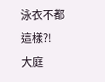泳衣不都這樣?!
大庭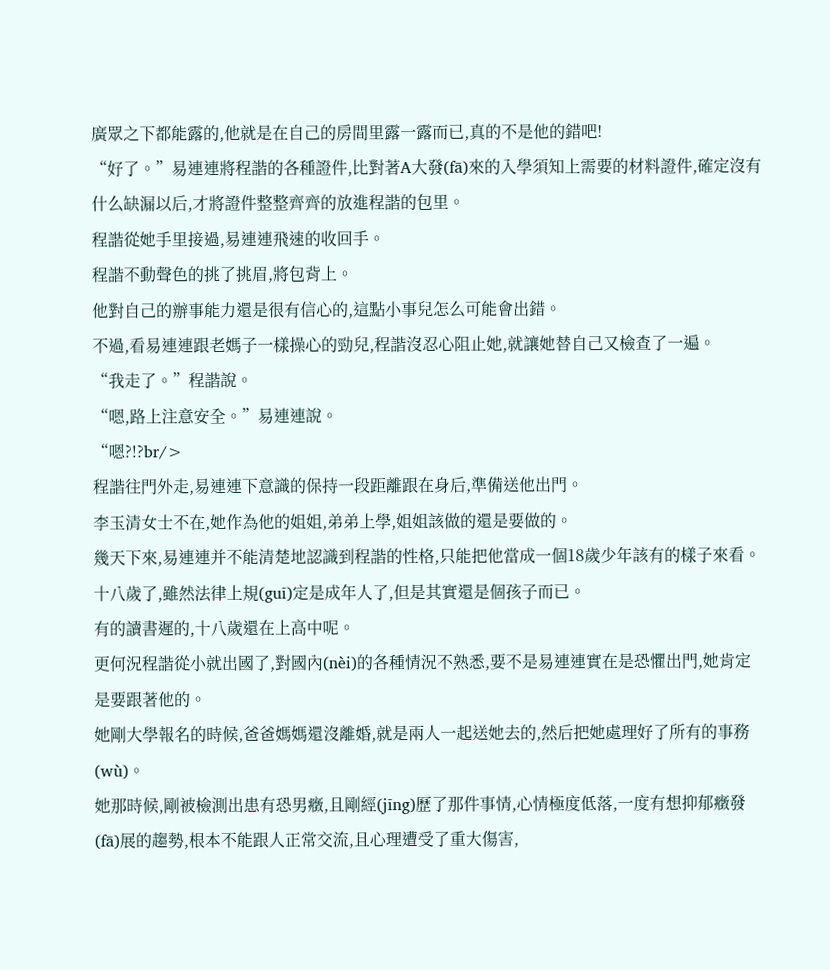廣眾之下都能露的,他就是在自己的房間里露一露而已,真的不是他的錯吧!
“好了。”易連連將程諧的各種證件,比對著A大發(fā)來的入學須知上需要的材料證件,確定沒有什么缺漏以后,才將證件整整齊齊的放進程諧的包里。
程諧從她手里接過,易連連飛速的收回手。
程諧不動聲色的挑了挑眉,將包背上。
他對自己的辦事能力還是很有信心的,這點小事兒怎么可能會出錯。
不過,看易連連跟老媽子一樣操心的勁兒,程諧沒忍心阻止她,就讓她替自己又檢查了一遍。
“我走了。”程諧說。
“嗯,路上注意安全。”易連連說。
“嗯?!?br/>
程諧往門外走,易連連下意識的保持一段距離跟在身后,準備送他出門。
李玉清女士不在,她作為他的姐姐,弟弟上學,姐姐該做的還是要做的。
幾天下來,易連連并不能清楚地認識到程諧的性格,只能把他當成一個18歲少年該有的樣子來看。
十八歲了,雖然法律上規(guī)定是成年人了,但是其實還是個孩子而已。
有的讀書遲的,十八歲還在上高中呢。
更何況程諧從小就出國了,對國內(nèi)的各種情況不熟悉,要不是易連連實在是恐懼出門,她肯定是要跟著他的。
她剛大學報名的時候,爸爸媽媽還沒離婚,就是兩人一起送她去的,然后把她處理好了所有的事務(wù)。
她那時候,剛被檢測出患有恐男癥,且剛經(jīng)歷了那件事情,心情極度低落,一度有想抑郁癥發(fā)展的趨勢,根本不能跟人正常交流,且心理遭受了重大傷害,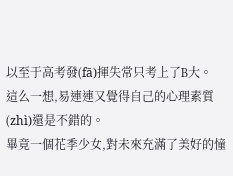以至于高考發(fā)揮失常只考上了B大。
這么一想,易連連又覺得自己的心理素質(zhì)還是不錯的。
畢竟一個花季少女,對未來充滿了美好的憧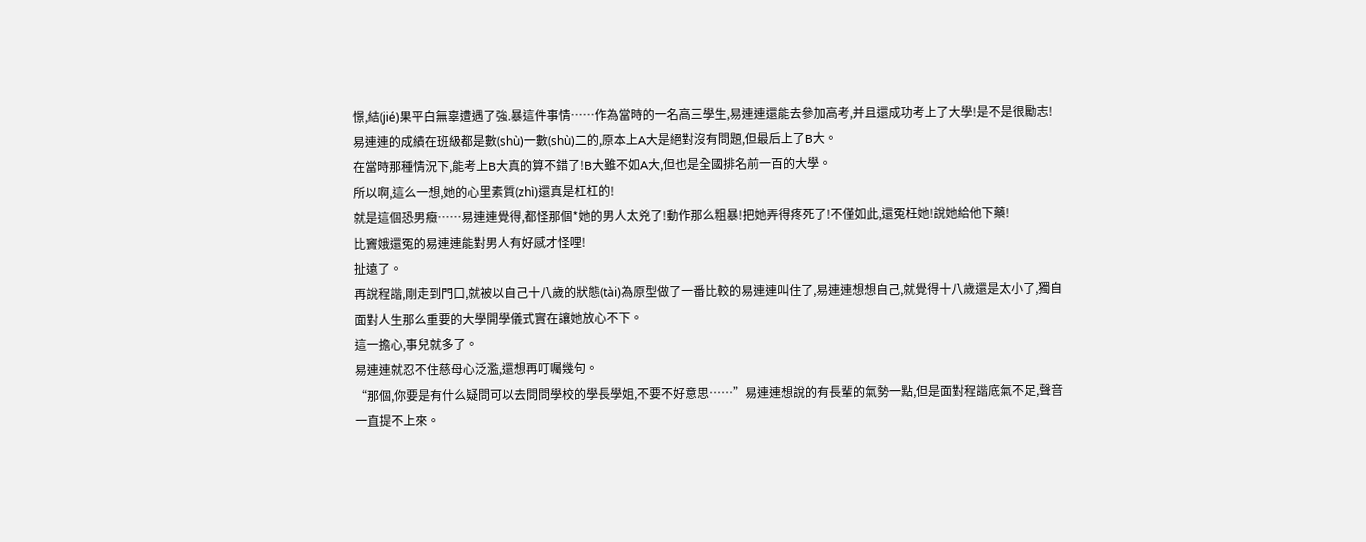憬,結(jié)果平白無辜遭遇了強.暴這件事情……作為當時的一名高三學生,易連連還能去參加高考,并且還成功考上了大學!是不是很勵志!
易連連的成績在班級都是數(shù)一數(shù)二的,原本上A大是絕對沒有問題,但最后上了B大。
在當時那種情況下,能考上B大真的算不錯了!B大雖不如A大,但也是全國排名前一百的大學。
所以啊,這么一想,她的心里素質(zhì)還真是杠杠的!
就是這個恐男癥……易連連覺得,都怪那個*她的男人太兇了!動作那么粗暴!把她弄得疼死了!不僅如此,還冤枉她!說她給他下藥!
比竇娥還冤的易連連能對男人有好感才怪哩!
扯遠了。
再說程諧,剛走到門口,就被以自己十八歲的狀態(tài)為原型做了一番比較的易連連叫住了,易連連想想自己,就覺得十八歲還是太小了,獨自面對人生那么重要的大學開學儀式實在讓她放心不下。
這一擔心,事兒就多了。
易連連就忍不住慈母心泛濫,還想再叮囑幾句。
“那個,你要是有什么疑問可以去問問學校的學長學姐,不要不好意思……”易連連想說的有長輩的氣勢一點,但是面對程諧底氣不足,聲音一直提不上來。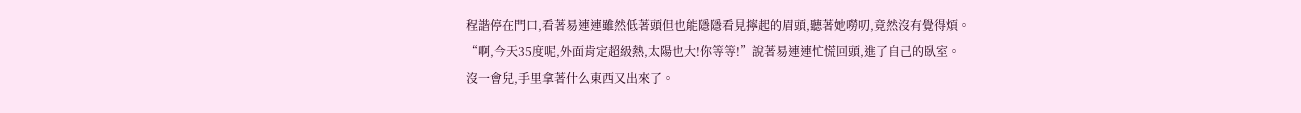程諧停在門口,看著易連連雖然低著頭但也能隱隱看見擰起的眉頭,聽著她嘮叨,竟然沒有覺得煩。
“啊,今天35度呢,外面肯定超級熱,太陽也大!你等等!”說著易連連忙慌回頭,進了自己的臥室。
沒一會兒,手里拿著什么東西又出來了。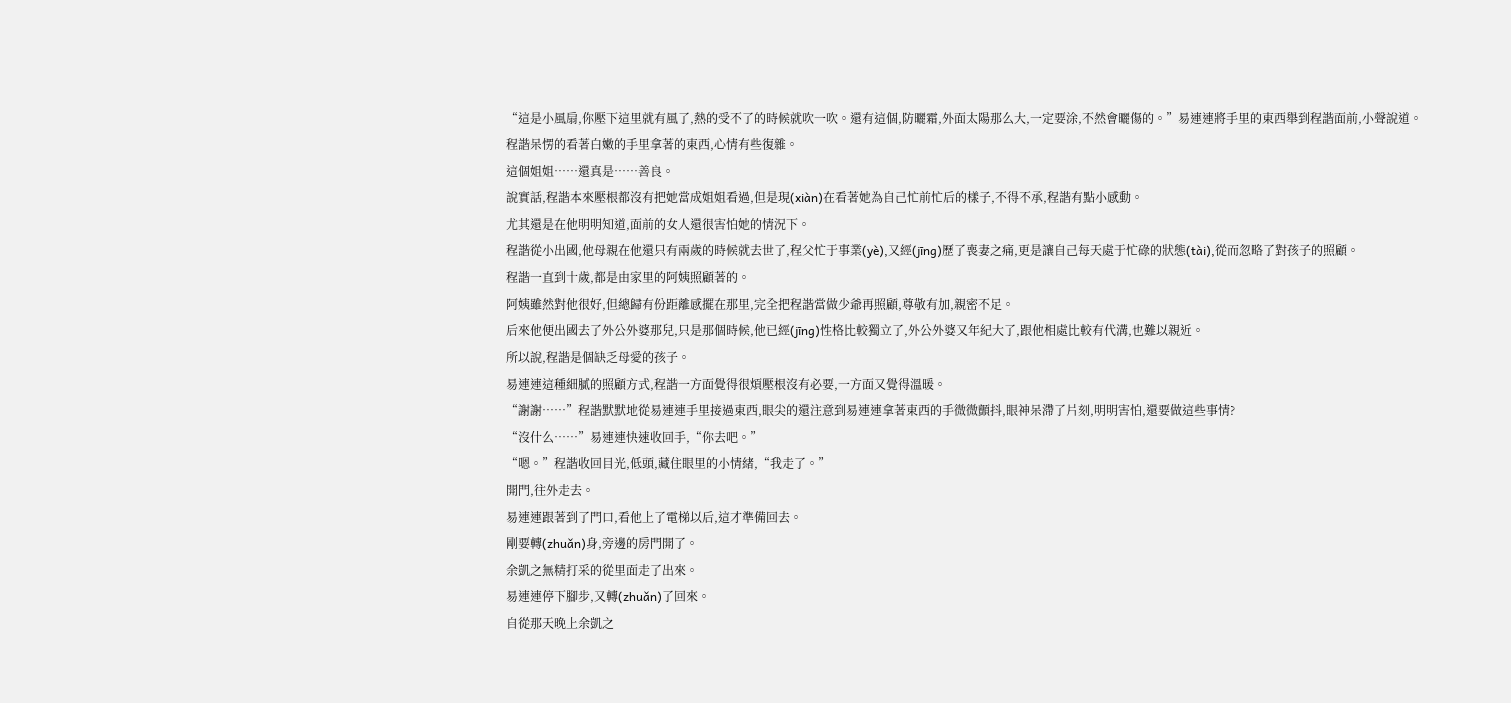“這是小風扇,你壓下這里就有風了,熱的受不了的時候就吹一吹。還有這個,防曬霜,外面太陽那么大,一定要涂,不然會曬傷的。”易連連將手里的東西舉到程諧面前,小聲說道。
程諧呆愣的看著白嫩的手里拿著的東西,心情有些復雜。
這個姐姐……還真是……善良。
說實話,程諧本來壓根都沒有把她當成姐姐看過,但是現(xiàn)在看著她為自己忙前忙后的樣子,不得不承,程諧有點小感動。
尤其還是在他明明知道,面前的女人還很害怕她的情況下。
程諧從小出國,他母親在他還只有兩歲的時候就去世了,程父忙于事業(yè),又經(jīng)歷了喪妻之痛,更是讓自己每天處于忙碌的狀態(tài),從而忽略了對孩子的照顧。
程諧一直到十歲,都是由家里的阿姨照顧著的。
阿姨雖然對他很好,但總歸有份距離感擺在那里,完全把程諧當做少爺再照顧,尊敬有加,親密不足。
后來他便出國去了外公外婆那兒,只是那個時候,他已經(jīng)性格比較獨立了,外公外婆又年紀大了,跟他相處比較有代溝,也難以親近。
所以說,程諧是個缺乏母愛的孩子。
易連連這種細膩的照顧方式,程諧一方面覺得很煩壓根沒有必要,一方面又覺得溫暖。
“謝謝……”程諧默默地從易連連手里接過東西,眼尖的還注意到易連連拿著東西的手微微顫抖,眼神呆滯了片刻,明明害怕,還要做這些事情?
“沒什么……”易連連快速收回手,“你去吧。”
“嗯。”程諧收回目光,低頭,藏住眼里的小情緒,“我走了。”
開門,往外走去。
易連連跟著到了門口,看他上了電梯以后,這才準備回去。
剛要轉(zhuǎn)身,旁邊的房門開了。
余凱之無精打采的從里面走了出來。
易連連停下腳步,又轉(zhuǎn)了回來。
自從那天晚上余凱之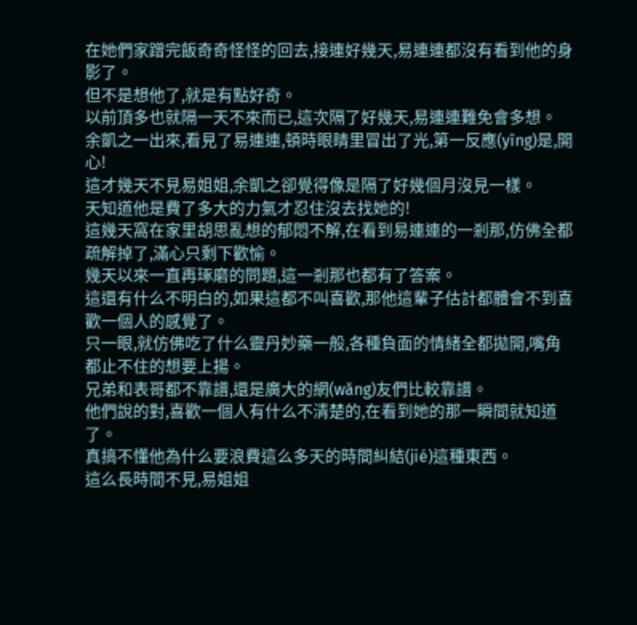在她們家蹭完飯奇奇怪怪的回去,接連好幾天,易連連都沒有看到他的身影了。
但不是想他了,就是有點好奇。
以前頂多也就隔一天不來而已,這次隔了好幾天,易連連難免會多想。
余凱之一出來,看見了易連連,頓時眼睛里冒出了光,第一反應(yīng)是,開心!
這才幾天不見易姐姐,余凱之卻覺得像是隔了好幾個月沒見一樣。
天知道他是費了多大的力氣才忍住沒去找她的!
這幾天窩在家里胡思亂想的郁悶不解,在看到易連連的一剎那,仿佛全都疏解掉了,滿心只剩下歡愉。
幾天以來一直再琢磨的問題,這一剎那也都有了答案。
這還有什么不明白的,如果這都不叫喜歡,那他這輩子估計都體會不到喜歡一個人的感覺了。
只一眼,就仿佛吃了什么靈丹妙藥一般,各種負面的情緒全都拋開,嘴角都止不住的想要上揚。
兄弟和表哥都不靠譜,還是廣大的網(wǎng)友們比較靠譜。
他們說的對,喜歡一個人有什么不清楚的,在看到她的那一瞬間就知道了。
真搞不懂他為什么要浪費這么多天的時間糾結(jié)這種東西。
這么長時間不見,易姐姐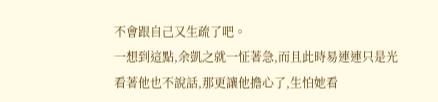不會跟自己又生疏了吧。
一想到這點,余凱之就一怔著急,而且此時易連連只是光看著他也不說話,那更讓他擔心了,生怕她看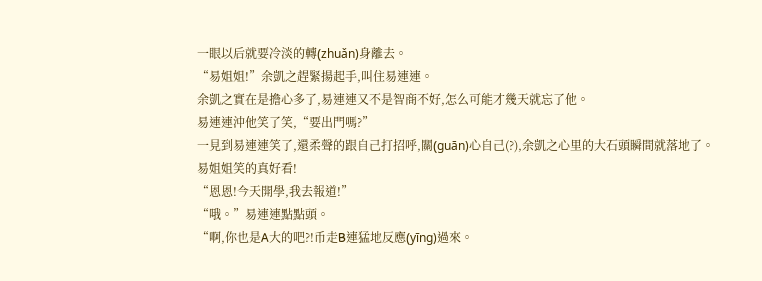一眼以后就要冷淡的轉(zhuǎn)身離去。
“易姐姐!”余凱之趕緊揚起手,叫住易連連。
余凱之實在是擔心多了,易連連又不是智商不好,怎么可能才幾天就忘了他。
易連連沖他笑了笑,“要出門嗎?”
一見到易連連笑了,還柔聲的跟自己打招呼,關(guān)心自己(?),余凱之心里的大石頭瞬間就落地了。
易姐姐笑的真好看!
“恩恩!今天開學,我去報道!”
“哦。”易連連點點頭。
“啊,你也是A大的吧?!币走B連猛地反應(yīng)過來。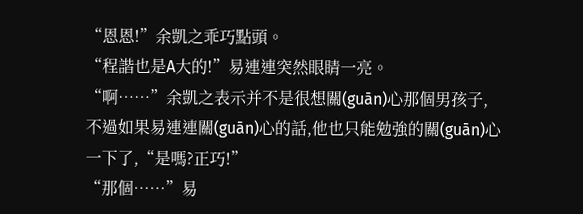“恩恩!”余凱之乖巧點頭。
“程諧也是A大的!”易連連突然眼睛一亮。
“啊……”余凱之表示并不是很想關(guān)心那個男孩子,不過如果易連連關(guān)心的話,他也只能勉強的關(guān)心一下了,“是嗎?正巧!”
“那個……”易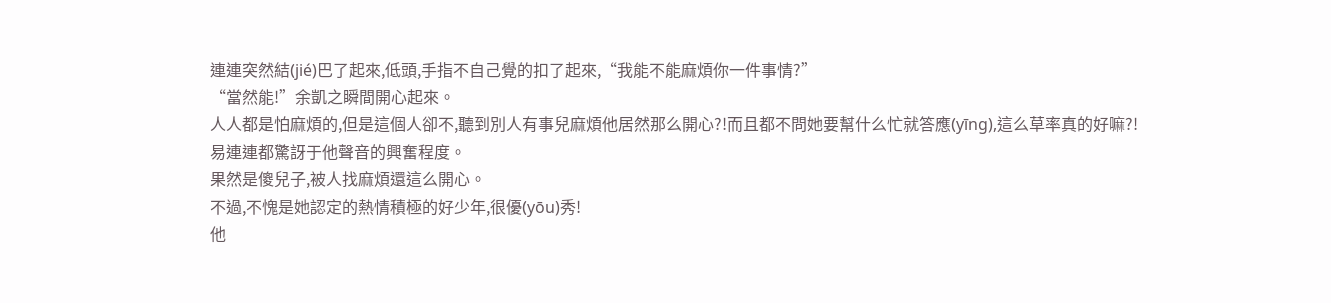連連突然結(jié)巴了起來,低頭,手指不自己覺的扣了起來,“我能不能麻煩你一件事情?”
“當然能!”余凱之瞬間開心起來。
人人都是怕麻煩的,但是這個人卻不,聽到別人有事兒麻煩他居然那么開心?!而且都不問她要幫什么忙就答應(yīng),這么草率真的好嘛?!
易連連都驚訝于他聲音的興奮程度。
果然是傻兒子,被人找麻煩還這么開心。
不過,不愧是她認定的熱情積極的好少年,很優(yōu)秀!
他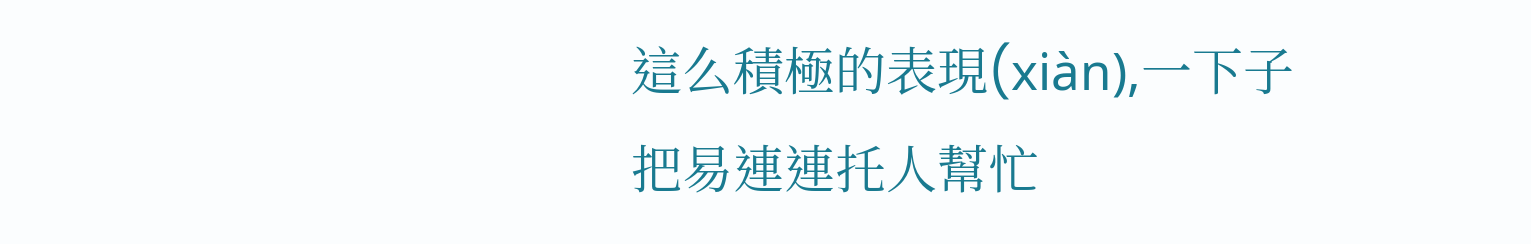這么積極的表現(xiàn),一下子把易連連托人幫忙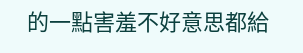的一點害羞不好意思都給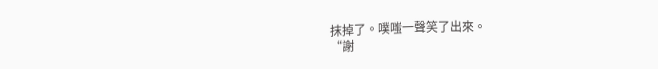抹掉了。噗嗤一聲笑了出來。
“謝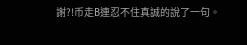謝?!币走B連忍不住真誠的說了一句。